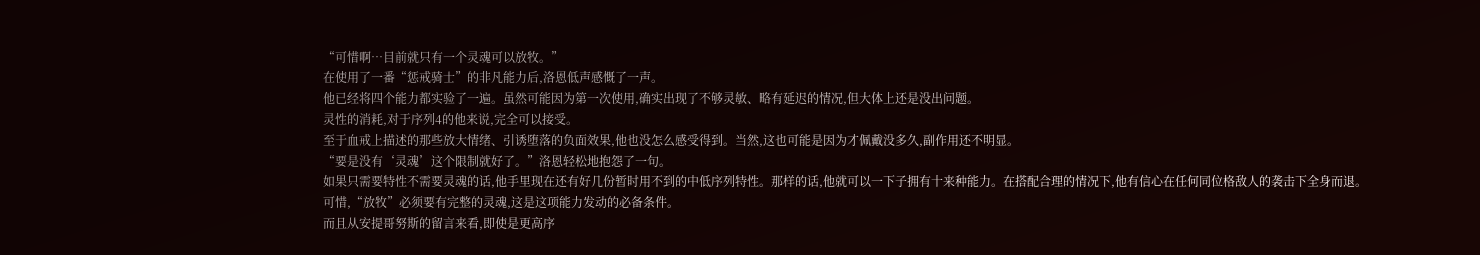“可惜啊…目前就只有一个灵魂可以放牧。”
在使用了一番“惩戒骑士”的非凡能力后,洛恩低声感慨了一声。
他已经将四个能力都实验了一遍。虽然可能因为第一次使用,确实出现了不够灵敏、略有延迟的情况,但大体上还是没出问题。
灵性的消耗,对于序列4的他来说,完全可以接受。
至于血戒上描述的那些放大情绪、引诱堕落的负面效果,他也没怎么感受得到。当然,这也可能是因为才佩戴没多久,副作用还不明显。
“要是没有‘灵魂’这个限制就好了。”洛恩轻松地抱怨了一句。
如果只需要特性不需要灵魂的话,他手里现在还有好几份暂时用不到的中低序列特性。那样的话,他就可以一下子拥有十来种能力。在搭配合理的情况下,他有信心在任何同位格敌人的袭击下全身而退。
可惜,“放牧”必须要有完整的灵魂,这是这项能力发动的必备条件。
而且从安提哥努斯的留言来看,即使是更高序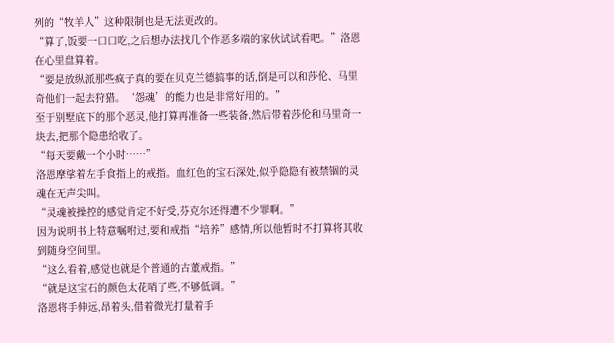列的“牧羊人”这种限制也是无法更改的。
“算了,饭要一口口吃,之后想办法找几个作恶多端的家伙试试看吧。”洛恩在心里盘算着。
“要是放纵派那些疯子真的要在贝克兰德搞事的话,倒是可以和莎伦、马里奇他们一起去狩猎。‘怨魂’的能力也是非常好用的。”
至于别墅底下的那个恶灵,他打算再准备一些装备,然后带着莎伦和马里奇一块去,把那个隐患给收了。
“每天要戴一个小时……”
洛恩摩挲着左手食指上的戒指。血红色的宝石深处,似乎隐隐有被禁锢的灵魂在无声尖叫。
“灵魂被操控的感觉肯定不好受,芬克尔还得遭不少罪啊。”
因为说明书上特意嘱咐过,要和戒指“培养”感情,所以他暂时不打算将其收到随身空间里。
“这么看着,感觉也就是个普通的古董戒指。”
“就是这宝石的颜色太花哨了些,不够低调。”
洛恩将手伸远,昂着头,借着微光打量着手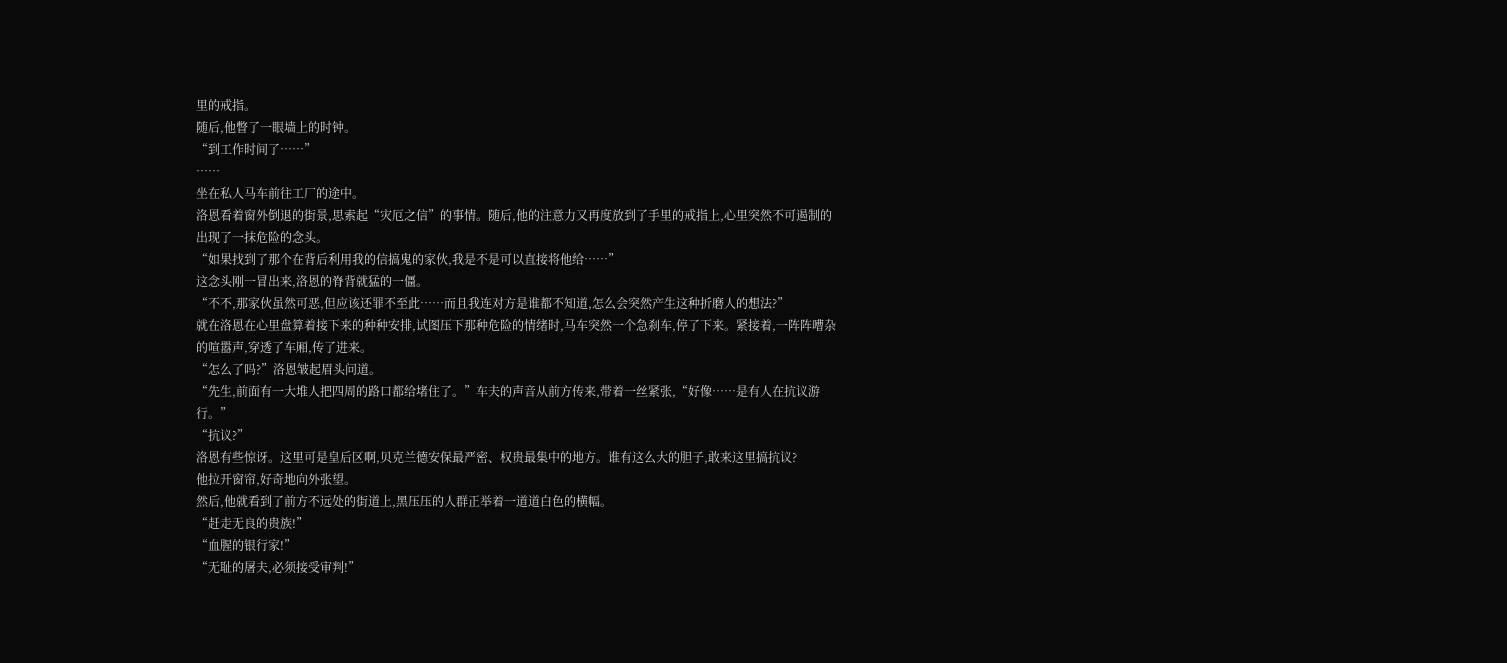里的戒指。
随后,他瞥了一眼墙上的时钟。
“到工作时间了……”
……
坐在私人马车前往工厂的途中。
洛恩看着窗外倒退的街景,思索起“灾厄之信”的事情。随后,他的注意力又再度放到了手里的戒指上,心里突然不可遏制的出现了一抹危险的念头。
“如果找到了那个在背后利用我的信搞鬼的家伙,我是不是可以直接将他给……”
这念头刚一冒出来,洛恩的脊背就猛的一僵。
“不不,那家伙虽然可恶,但应该还罪不至此……而且我连对方是谁都不知道,怎么会突然产生这种折磨人的想法?”
就在洛恩在心里盘算着接下来的种种安排,试图压下那种危险的情绪时,马车突然一个急刹车,停了下来。紧接着,一阵阵嘈杂的喧嚣声,穿透了车厢,传了进来。
“怎么了吗?”洛恩皱起眉头问道。
“先生,前面有一大堆人把四周的路口都给堵住了。”车夫的声音从前方传来,带着一丝紧张,“好像……是有人在抗议游行。”
“抗议?”
洛恩有些惊讶。这里可是皇后区啊,贝克兰德安保最严密、权贵最集中的地方。谁有这么大的胆子,敢来这里搞抗议?
他拉开窗帘,好奇地向外张望。
然后,他就看到了前方不远处的街道上,黑压压的人群正举着一道道白色的横幅。
“赶走无良的贵族!”
“血腥的银行家!”
“无耻的屠夫,必须接受审判!”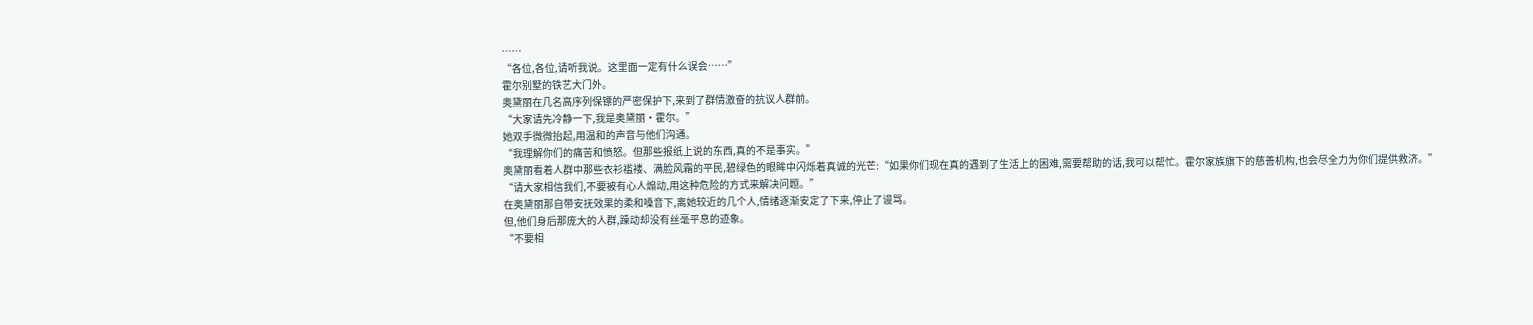……
“各位,各位,请听我说。这里面一定有什么误会……”
霍尔别墅的铁艺大门外。
奥黛丽在几名高序列保镖的严密保护下,来到了群情激奋的抗议人群前。
“大家请先冷静一下,我是奥黛丽·霍尔。”
她双手微微抬起,用温和的声音与他们沟通。
“我理解你们的痛苦和愤怒。但那些报纸上说的东西,真的不是事实。”
奥黛丽看着人群中那些衣衫褴褛、满脸风霜的平民,碧绿色的眼眸中闪烁着真诚的光芒:“如果你们现在真的遇到了生活上的困难,需要帮助的话,我可以帮忙。霍尔家族旗下的慈善机构,也会尽全力为你们提供救济。”
“请大家相信我们,不要被有心人煽动,用这种危险的方式来解决问题。”
在奥黛丽那自带安抚效果的柔和嗓音下,离她较近的几个人,情绪逐渐安定了下来,停止了谩骂。
但,他们身后那庞大的人群,躁动却没有丝毫平息的迹象。
“不要相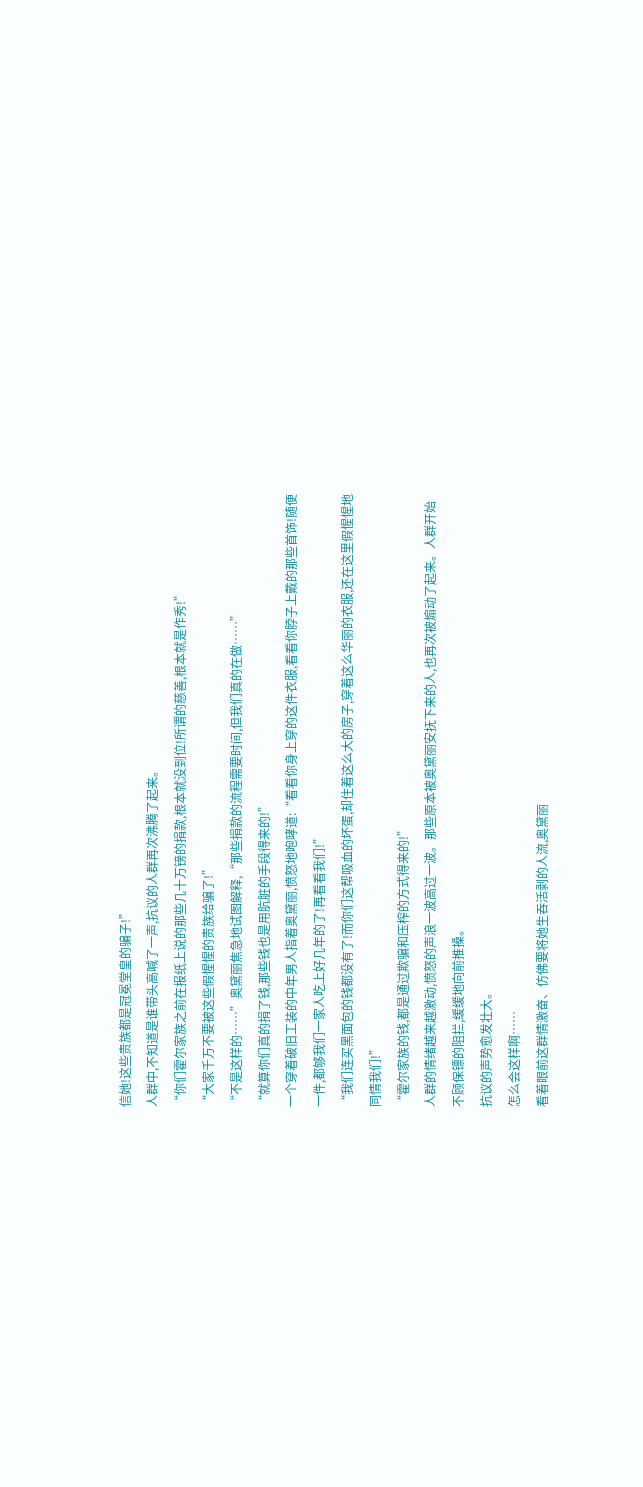信她!这些贵族都是冠冕堂皇的骗子!”
人群中,不知道是谁带头高喊了一声,抗议的人群再次沸腾了起来。
“你们霍尔家族之前在报纸上说的那些几十万镑的捐款,根本就没到位!所谓的慈善,根本就是作秀!”
“大家千万不要被这些假惺惺的贵族给骗了!”
“不是这样的……”奥黛丽焦急地试图解释,“那些捐款的流程需要时间,但我们真的在做……”
“就算你们真的捐了钱,那些钱也是用肮脏的手段得来的!”
一个穿着破旧工装的中年男人指着奥黛丽,愤怒地咆哮道:“看看你身上穿的这件衣服,看看你脖子上戴的那些首饰!随便一件,都够我们一家人吃上好几年的了!再看看我们!”
“我们连买黑面包的钱都没有了!而你们这帮吸血的坏蛋,却住着这么大的房子,穿着这么华丽的衣服,还在这里假惺惺地同情我们!”
“霍尔家族的钱,都是通过欺骗和压榨的方式得来的!”
人群的情绪越来越激动,愤怒的声浪一波高过一波。那些原本被奥黛丽安抚下来的人,也再次被煽动了起来。人群开始不顾保镖的阻拦,缓缓地向前推搡。
抗议的声势愈发壮大。
怎么会这样啊……
看着眼前这群情激奋、仿佛要将她生吞活剥的人流,奥黛丽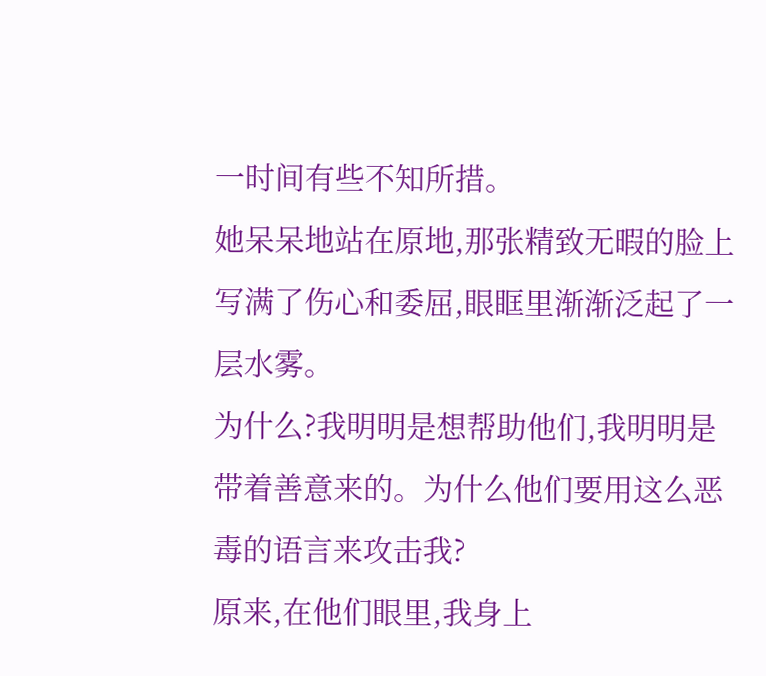一时间有些不知所措。
她呆呆地站在原地,那张精致无暇的脸上写满了伤心和委屈,眼眶里渐渐泛起了一层水雾。
为什么?我明明是想帮助他们,我明明是带着善意来的。为什么他们要用这么恶毒的语言来攻击我?
原来,在他们眼里,我身上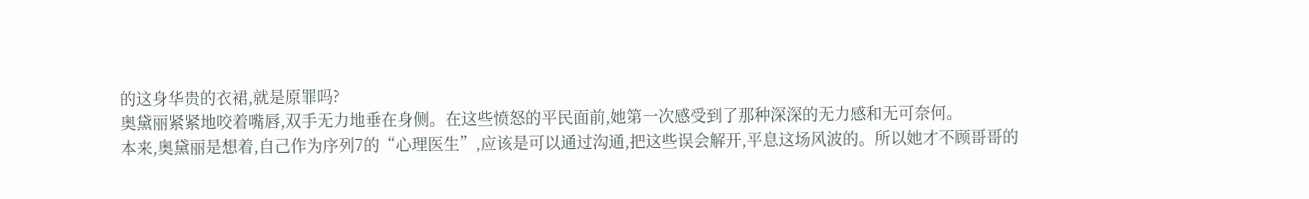的这身华贵的衣裙,就是原罪吗?
奥黛丽紧紧地咬着嘴唇,双手无力地垂在身侧。在这些愤怒的平民面前,她第一次感受到了那种深深的无力感和无可奈何。
本来,奥黛丽是想着,自己作为序列7的“心理医生”,应该是可以通过沟通,把这些误会解开,平息这场风波的。所以她才不顾哥哥的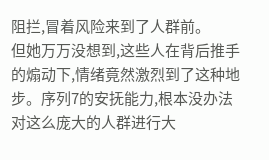阻拦,冒着风险来到了人群前。
但她万万没想到,这些人在背后推手的煽动下,情绪竟然激烈到了这种地步。序列7的安抚能力,根本没办法对这么庞大的人群进行大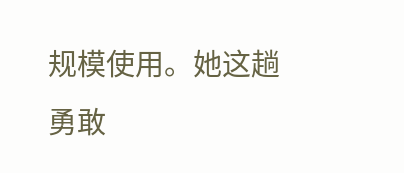规模使用。她这趟勇敢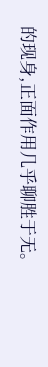的现身,正面作用几乎聊胜于无。